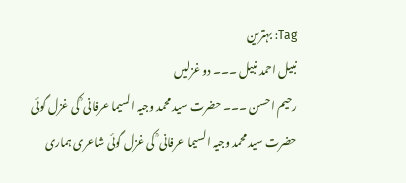Tag: بہترین
نبیل احمد نبیل ۔۔۔ دو غزلیں
رحیم احسن ۔۔۔ حضرت سید محمد وجیہ السیما عرفانی ؒ کی غزل گوئی
حضرت سید محمد وجیہ السیما عرفانی ؒ کی غزل گوئی شاعری ہماری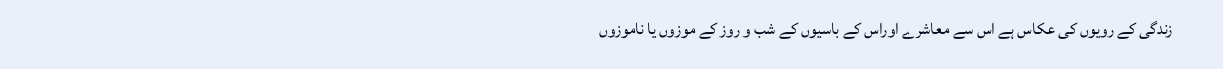زندگی کے رویوں کی عکاس ہے اس سے معاشرے اوراس کے باسیوں کے شب و روز کے موزوں یا ناموزوں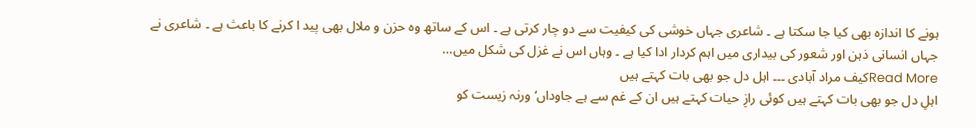ہونے کا اندازہ بھی کیا جا سکتا ہے ۔ شاعری جہاں خوشی کی کیفیت سے دو چار کرتی ہے ۔ اس کے ساتھ وہ حزن و ملال بھی پید ا کرنے کا باعث ہے ۔ شاعری نے جہاں انسانی ذہن اور شعور کی بیداری میں اہم کردار ادا کیا ہے ۔ وہاں اس نے غزل کی شکل میں…
Read Moreکیف مراد آبادی ۔۔۔ اہل دل جو بھی بات کہتے ہیں
اہلِ دل جو بھی بات کہتے ہیں کوئی رازِ حیات کہتے ہیں ان کے غم سے ہے جاوداں‘ ورنہ زیست کو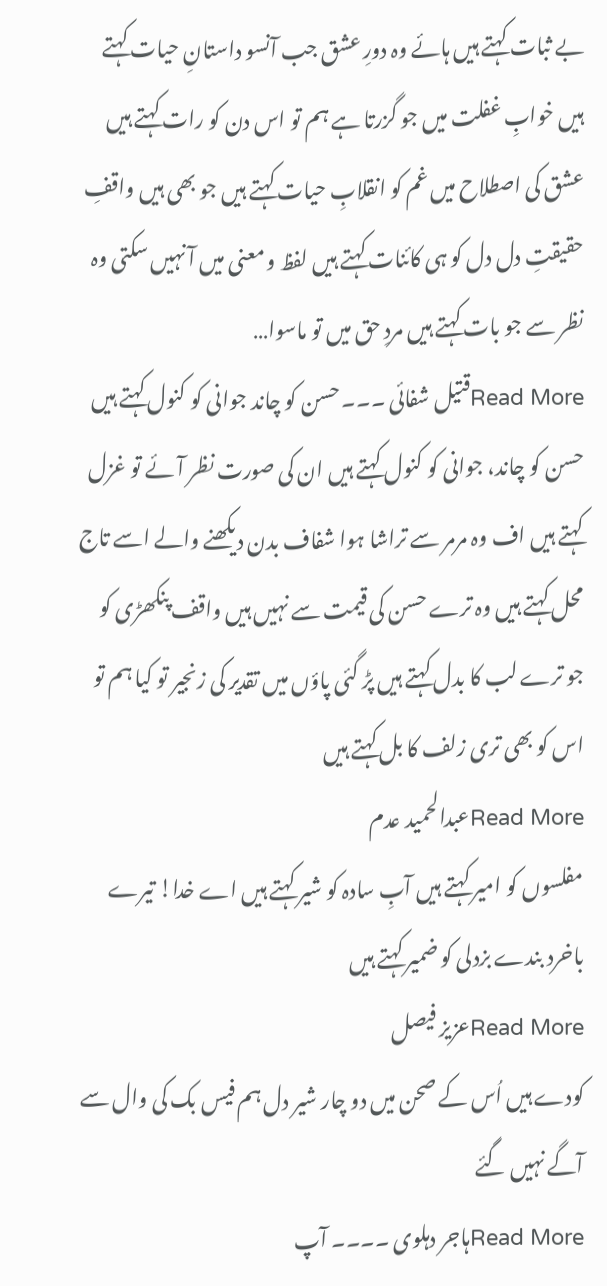بے ثبات کہتے ہیں ہائے وہ دورِ عشق جب آنسو داستانِ حیات کہتے ہیں خوابِ غفلت میں جو گزرتا ہے ہم تو اس دن کو رات کہتے ہیں عشق کی اصطلاح میں غم کو انقلابِ حیات کہتے ہیں جو بھی ہیں واقفِ حقیقتِ دل دل کو ہی کائنات کہتے ہیں لفظ و معنی میں آ نہیں سکتی وہ نظر سے جو بات کہتے ہیں مردِ حق میں تو ماسوا…
Read Moreقتیل شفائی ۔۔۔ حسن کو چاند جوانی کو کنول کہتے ہیں
حسن کو چاند، جوانی کو کنول کہتے ہیں ان کی صورت نظر آئے تو غزل کہتے ہیں اف وہ مرمر سے تراشا ہوا شفاف بدن دیکھنے والے اسے تاج محل کہتے ہیں وہ ترے حسن کی قیمت سے نہیں ہیں واقف پنکھڑی کو جو ترے لب کا بدل کہتے ہیں پڑ گئی پاؤں میں تقدیر کی زنجیر تو کیا ہم تو اس کو بھی تری زلف کا بل کہتے ہیں
Read Moreعبدالحمید عدم
مفلسوں کو امیر کہتے ہیں آبِ سادہ کو شیر کہتے ہیں اے خدا! تیرے باخرد بندے بزدلی کو ضمیر کہتے ہیں
Read Moreعزیز فیصل
کودے ہیں اُس کے صحن میں دو چار شیر دل ہم فیس بک کی وال سے آگے نہیں گئے
Read Moreہاجر دہلوی ۔۔۔۔ آپ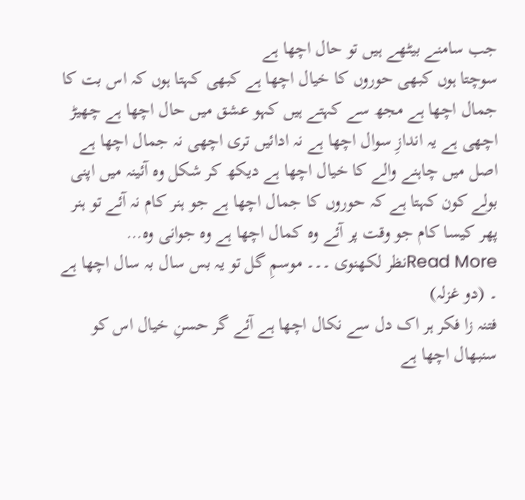جب سامنے بیٹھے ہیں تو حال اچھا ہے
سوچتا ہوں کبھی حوروں کا خیال اچھا ہے کبھی کہتا ہوں کہ اس بت کا جمال اچھا ہے مجھ سے کہتے ہیں کہو عشق میں حال اچھا ہے چھیڑ اچھی ہے یہ اندازِ سوال اچھا ہے نہ ادائیں تری اچھی نہ جمال اچھا ہے اصل میں چاہنے والے کا خیال اچھا ہے دیکھ کر شکل وہ آئینہ میں اپنی بولے کون کہتا ہے کہ حوروں کا جمال اچھا ہے جو ہنر کام نہ آئے تو ہنر پھر کیسا کام جو وقت پر آئے وہ کمال اچھا ہے وہ جوانی وہ…
Read Moreنظر لکھنوی ۔۔۔ موسمِ گل تو یہ بس سال بہ سال اچھا ہے ۔ (دو غزلہ)
فتنہ زا فکر ہر اک دل سے نکال اچھا ہے آئے گر حسنِ خیال اس کو سنبھال اچھا ہے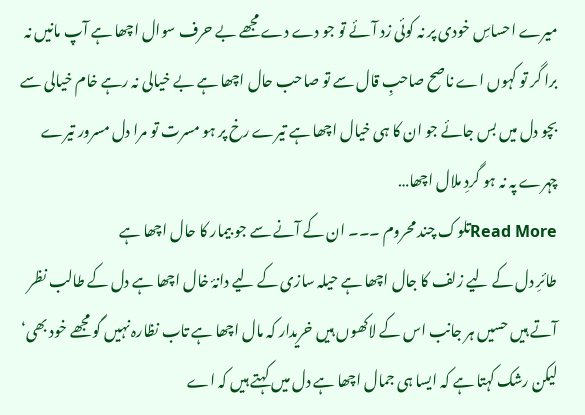میرے احساسِ خودی پر نہ کوئی زد آئے تو جو دے دے مجھے بے حرف سوال اچھا ہے آپ مانیں نہ برا گر تو کہوں اے ناصح صاحبِ قال سے تو صاحب حال اچھا ہے بے خیالی نہ رہے خام خیالی سے بچو دل میں بس جائے جو ان کا ہی خیال اچھا ہے تیرے رخ پر ہو مسرت تو مرا دل مسرور تیرے چہرے پہ نہ ہو گردِ ملال اچھا…
Read Moreتلوک چند محروم ۔۔۔ ان کے آنے سے جو بیمار کا حال اچھا ہے
طائرِ دل کے لیے زلف کا جال اچھا ہے حیلہ سازی کے لیے دانۂ خال اچھا ہے دل کے طالب نظر آتے ہیں حسیں ہر جانب اس کے لاکھوں ہیں خریدار کہ مال اچھا ہے تاب نظارہ نہیں گو مجھے خود بھی‘ لیکن رشک کہتا ہے کہ ایسا ہی جمال اچھا ہے دل میں کہتے ہیں کہ اے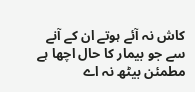کاش نہ آئے ہوتے ان کے آنے سے جو بیمار کا حال اچھا ہے مطمئن بیٹھ نہ اے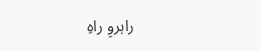راہروِ راہِ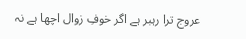عروج ترا رہبر ہے اگر خوفِ زوال اچھا ہے نہ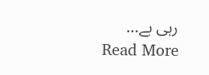رہی بے…
Read More